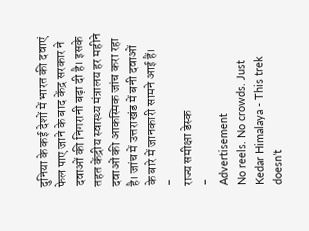दुनिया के कई देशों में भारत की दवाएं फेल पाए जाने के बाद केंद्र सरकार ने दवाओं की निगरानी बढ़ा दी है। इसके तहत केंद्रीय स्वास्थ्य मंत्रालय हर महीने दवाओं की आकस्मिक जांच करा रहा है। जांच में उत्तराखंड में बनी दवाओं के बारे में जानकारी सामने आई हैं।
-
राज्य समीक्षा डेस्क
-
Advertisement
No reels. No crowds. Just Kedar Himalaya - This trek doesn’t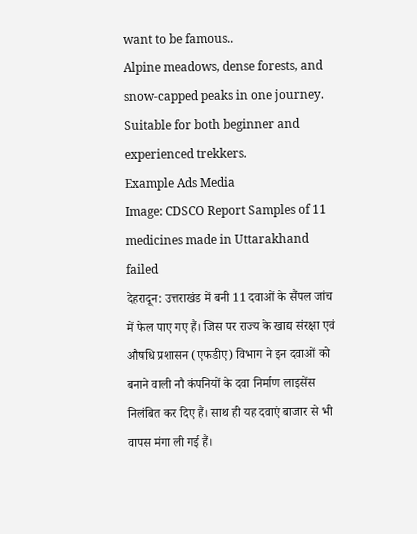want to be famous..
Alpine meadows, dense forests, and snow-capped peaks in one journey. Suitable for both beginner and experienced trekkers.
Example Ads Media
Image: CDSCO Report Samples of 11 medicines made in Uttarakhand failed
देहरादून: उत्तराखंड में बनी 11 दवाओं के सैंपल जांच में फेल पाए गए हैं। जिस पर राज्य के खाद्य संरक्षा एवं औषधि प्रशासन (एफडीए) विभाग ने इन दवाओं को बनाने वाली नौ कंपनियों के दवा निर्माण लाइसेंस निलंबित कर दिए हैं। साथ ही यह दवाएं बाजार से भी वापस मंगा ली गई हैं।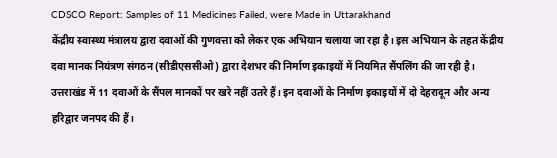CDSCO Report: Samples of 11 Medicines Failed, were Made in Uttarakhand
केंद्रीय स्वास्थ्य मंत्रालय द्वारा दवाओं की गुणवत्ता को लेकर एक अभियान चलाया जा रहा है। इस अभियान के तहत केंद्रीय दवा मानक नियंत्रण संगठन (सीडीएससीओ) द्वारा देशभर की निर्माण इकाइयों में नियमित सैंपलिंग की जा रही है। उत्तराखंड में 11 दवाओं के सैंपल मानकों पर खरे नहीं उतरे हैं। इन दवाओं के निर्माण इकाइयों में दो देहरादून और अन्य हरिद्वार जनपद की हैं।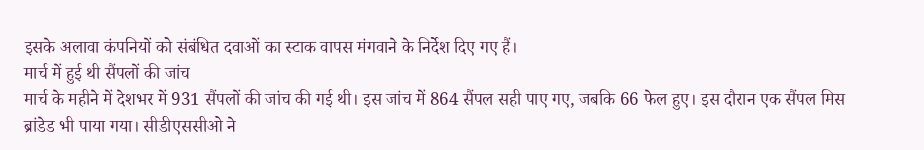इसके अलावा कंपनियों को संबंधित दवाओं का स्टाक वापस मंगवाने के निर्देश दिए गए हैं।
मार्च में हुई थी सैंपलों की जांच
मार्च के महीने में देशभर में 931 सैंपलों की जांच की गई थी। इस जांच में 864 सैंपल सही पाए गए, जबकि 66 फेल हुए। इस दौरान एक सैंपल मिस ब्रांडेड भी पाया गया। सीडीएससीओ ने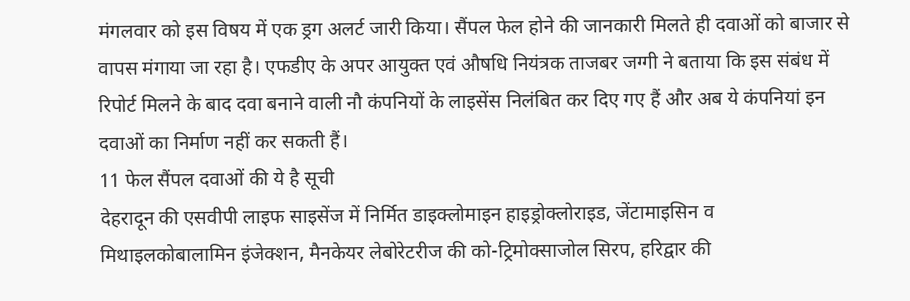मंगलवार को इस विषय में एक ड्रग अलर्ट जारी किया। सैंपल फेल होने की जानकारी मिलते ही दवाओं को बाजार से वापस मंगाया जा रहा है। एफडीए के अपर आयुक्त एवं औषधि नियंत्रक ताजबर जग्गी ने बताया कि इस संबंध में रिपोर्ट मिलने के बाद दवा बनाने वाली नौ कंपनियों के लाइसेंस निलंबित कर दिए गए हैं और अब ये कंपनियां इन दवाओं का निर्माण नहीं कर सकती हैं।
11 फेल सैंपल दवाओं की ये है सूची
देहरादून की एसवीपी लाइफ साइसेंज में निर्मित डाइक्लोमाइन हाइड्रोक्लोराइड, जेंटामाइसिन व मिथाइलकोबालामिन इंजेक्शन, मैनकेयर लेबोरेटरीज की को-ट्रिमोक्साजोल सिरप, हरिद्वार की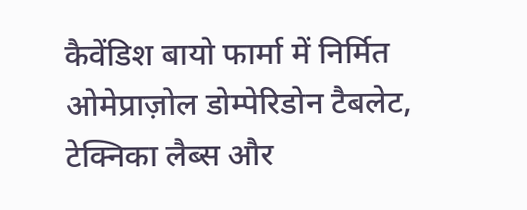कैवेंडिश बायो फार्मा में निर्मित ओमेप्राज़ोल डोम्पेरिडोन टैबलेट, टेक्निका लैब्स और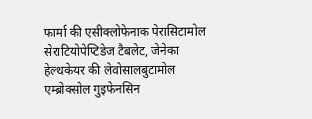फार्मा की एसीक्लोफेनाक पेरासिटामोल सेराटियोपेप्टिडेज टैबलेट, जेनेका हेल्थकेयर की लेवोसालबुटामोल एम्ब्रोक्सोल गुइफेनसिन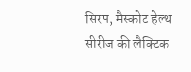सिरप, मैस्कोट हेल्थ सीरीज की लैक्टिक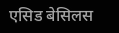एसिड बेसिलस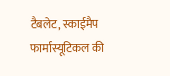टैबलेट, स्काईमैप फार्मास्यूटिकल की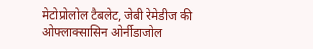मेटोप्रोलोल टैबलेट, जेबी रेमेडीज की ओफ्लाक्सासिन ओर्नीडाजोल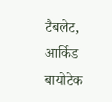टैबलेट, आर्किड बायोटेक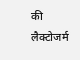की लैक्टोजर्म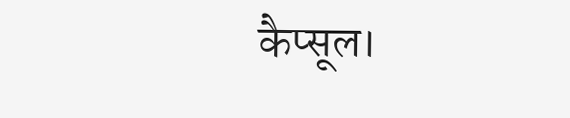कैप्सूल।